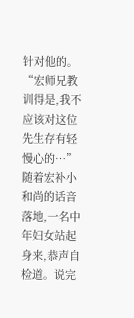针对他的。
“宏师兄教训得是,我不应该对这位先生存有轻慢心的…”随着宏补小和尚的话音落地,一名中年妇女站起身来,恭声自检道。说完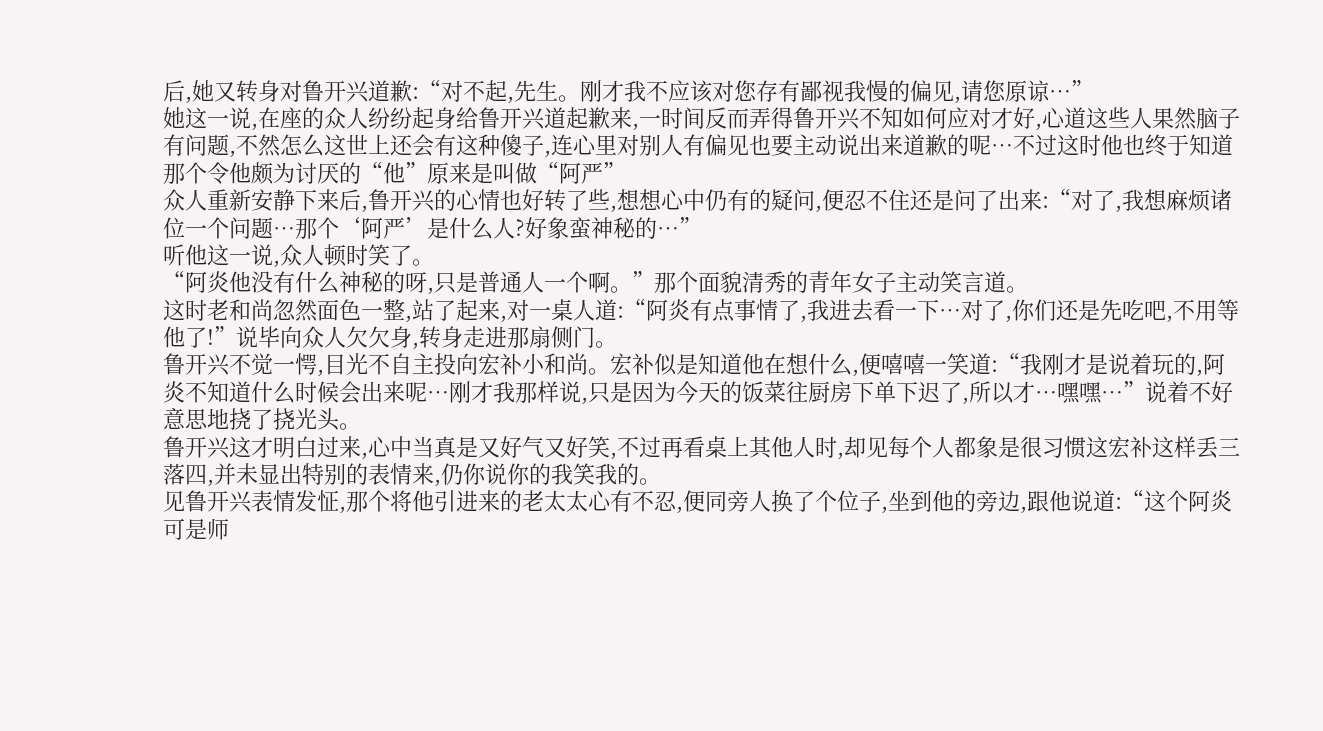后,她又转身对鲁开兴道歉:“对不起,先生。刚才我不应该对您存有鄙视我慢的偏见,请您原谅…”
她这一说,在座的众人纷纷起身给鲁开兴道起歉来,一时间反而弄得鲁开兴不知如何应对才好,心道这些人果然脑子有问题,不然怎么这世上还会有这种傻子,连心里对别人有偏见也要主动说出来道歉的呢…不过这时他也终于知道那个令他颇为讨厌的“他”原来是叫做“阿严”
众人重新安静下来后,鲁开兴的心情也好转了些,想想心中仍有的疑问,便忍不住还是问了出来:“对了,我想麻烦诸位一个问题…那个‘阿严’是什么人?好象蛮神秘的…”
听他这一说,众人顿时笑了。
“阿炎他没有什么神秘的呀,只是普通人一个啊。”那个面貌清秀的青年女子主动笑言道。
这时老和尚忽然面色一整,站了起来,对一桌人道:“阿炎有点事情了,我进去看一下…对了,你们还是先吃吧,不用等他了!”说毕向众人欠欠身,转身走进那扇侧门。
鲁开兴不觉一愕,目光不自主投向宏补小和尚。宏补似是知道他在想什么,便嘻嘻一笑道:“我刚才是说着玩的,阿炎不知道什么时候会出来呢…刚才我那样说,只是因为今天的饭菜往厨房下单下迟了,所以才…嘿嘿…”说着不好意思地挠了挠光头。
鲁开兴这才明白过来,心中当真是又好气又好笑,不过再看桌上其他人时,却见每个人都象是很习惯这宏补这样丢三落四,并未显出特别的表情来,仍你说你的我笑我的。
见鲁开兴表情发怔,那个将他引进来的老太太心有不忍,便同旁人换了个位子,坐到他的旁边,跟他说道:“这个阿炎可是师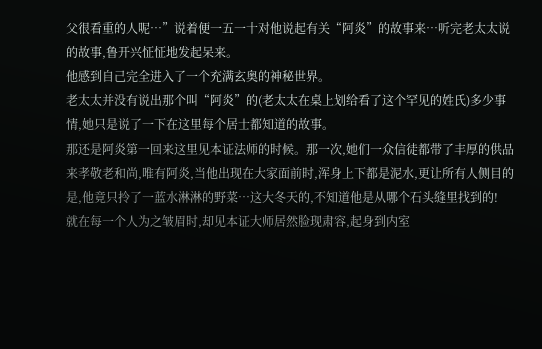父很看重的人呢…”说着便一五一十对他说起有关“阿炎”的故事来…听完老太太说的故事,鲁开兴怔怔地发起呆来。
他感到自己完全进入了一个充满玄奥的神秘世界。
老太太并没有说出那个叫“阿炎”的(老太太在桌上划给看了这个罕见的姓氏)多少事情,她只是说了一下在这里每个居士都知道的故事。
那还是阿炎第一回来这里见本证法师的时候。那一次,她们一众信徒都带了丰厚的供品来孝敬老和尚,唯有阿炎,当他出现在大家面前时,浑身上下都是泥水,更让所有人侧目的是,他竟只拎了一蓝水淋淋的野菜…这大冬天的,不知道他是从哪个石头缝里找到的!
就在每一个人为之皱眉时,却见本证大师居然脸现肃容,起身到内室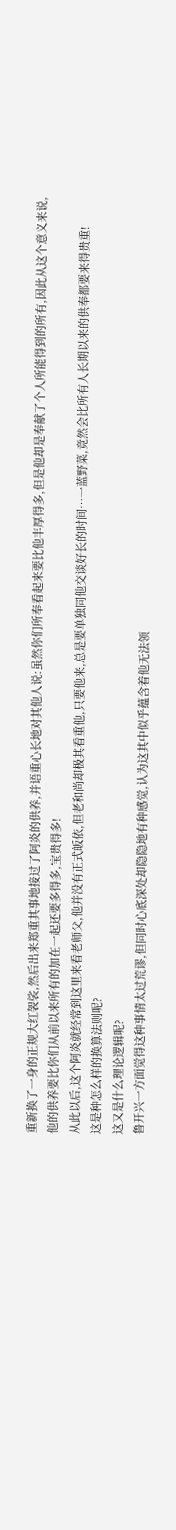重新换了一身的正规大红袈裟,然后出来郑重其事地接过了阿炎的供养,并语重心长地对其他人说:虽然你们所奉看起来要比他丰厚得多,但是他却是奉献了个人所能得到的所有,因此从这个意义来说,他的供养要比你们从前以来所有的加在一起还要多得多,宝贵得多!
从此以后,这个阿炎就经常到这里来看老师父,他并没有正式皈依,但老和尚却极其看重他,只要他来,总是要单独同他交谈好长的时间…一蓝野菜,竟然会比所有人长期以来的供奉都要来得贵重!
这是种怎么样的换算法则呢?
这又是什么理论逻辑呢?
鲁开兴一方面觉得这种事情太过荒谬,但同时心底深处却隐隐地有种感觉,认为这其中似乎蕴含着他无法领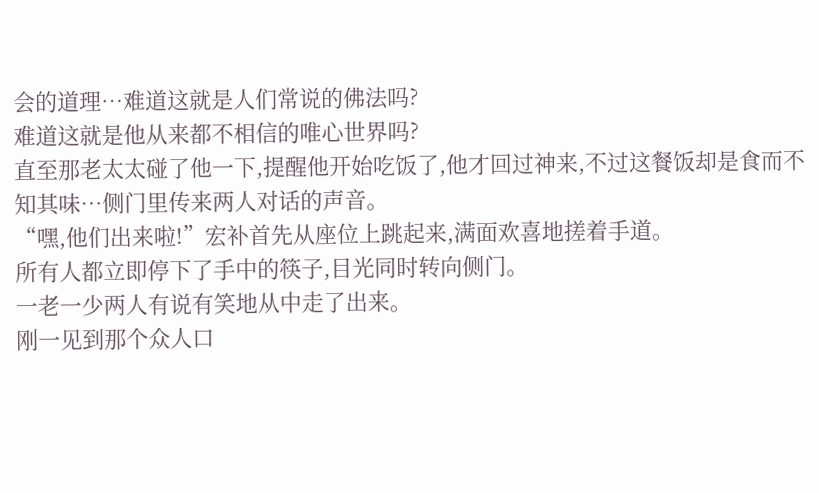会的道理…难道这就是人们常说的佛法吗?
难道这就是他从来都不相信的唯心世界吗?
直至那老太太碰了他一下,提醒他开始吃饭了,他才回过神来,不过这餐饭却是食而不知其味…侧门里传来两人对话的声音。
“嘿,他们出来啦!”宏补首先从座位上跳起来,满面欢喜地搓着手道。
所有人都立即停下了手中的筷子,目光同时转向侧门。
一老一少两人有说有笑地从中走了出来。
刚一见到那个众人口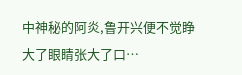中神秘的阿炎,鲁开兴便不觉睁大了眼睛张大了口…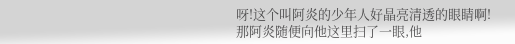呀!这个叫阿炎的少年人好晶亮清透的眼睛啊!
那阿炎随便向他这里扫了一眼,他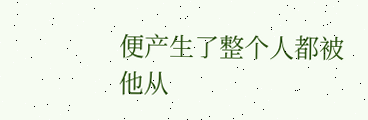便产生了整个人都被他从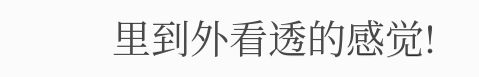里到外看透的感觉!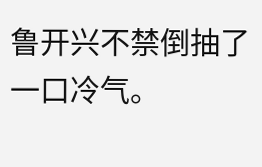鲁开兴不禁倒抽了一口冷气。